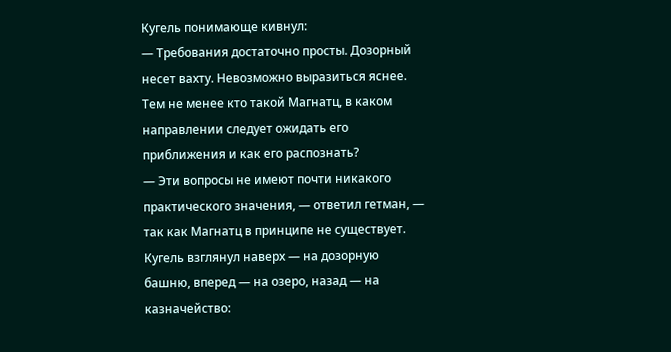Кугель понимающе кивнул:
— Требования достаточно просты. Дозорный несет вахту. Невозможно выразиться яснее. Тем не менее кто такой Магнатц, в каком направлении следует ожидать его приближения и как его распознать?
— Эти вопросы не имеют почти никакого практического значения, — ответил гетман, — так как Магнатц в принципе не существует.
Кугель взглянул наверх — на дозорную башню, вперед — на озеро, назад — на казначейство: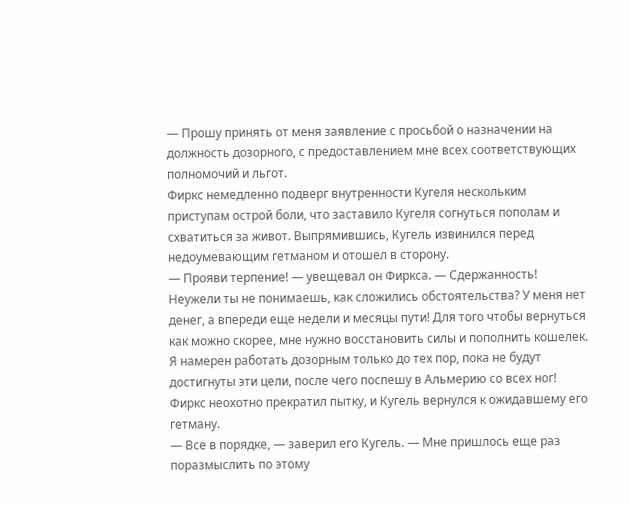— Прошу принять от меня заявление с просьбой о назначении на должность дозорного, с предоставлением мне всех соответствующих полномочий и льгот.
Фиркс немедленно подверг внутренности Кугеля нескольким приступам острой боли, что заставило Кугеля согнуться пополам и схватиться за живот. Выпрямившись, Кугель извинился перед недоумевающим гетманом и отошел в сторону.
— Прояви терпение! — увещевал он Фиркса. — Сдержанность! Неужели ты не понимаешь, как сложились обстоятельства? У меня нет денег, а впереди еще недели и месяцы пути! Для того чтобы вернуться как можно скорее, мне нужно восстановить силы и пополнить кошелек. Я намерен работать дозорным только до тех пор, пока не будут достигнуты эти цели, после чего поспешу в Альмерию со всех ног!
Фиркс неохотно прекратил пытку, и Кугель вернулся к ожидавшему его гетману.
— Все в порядке, — заверил его Кугель. — Мне пришлось еще раз поразмыслить по этому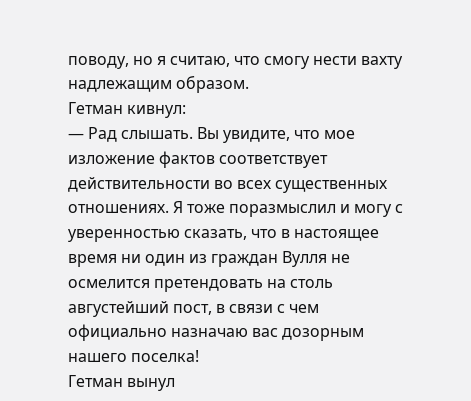поводу, но я считаю, что смогу нести вахту надлежащим образом.
Гетман кивнул:
— Рад слышать. Вы увидите, что мое изложение фактов соответствует действительности во всех существенных отношениях. Я тоже поразмыслил и могу с уверенностью сказать, что в настоящее время ни один из граждан Вулля не осмелится претендовать на столь августейший пост, в связи с чем официально назначаю вас дозорным нашего поселка!
Гетман вынул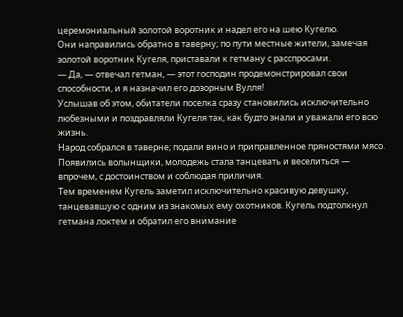церемониальный золотой воротник и надел его на шею Кугелю.
Они направились обратно в таверну; по пути местные жители, замечая золотой воротник Кугеля, приставали к гетману с расспросами.
— Да, — отвечал гетман, — этот господин продемонстрировал свои способности, и я назначил его дозорным Вулля!
Услышав об этом, обитатели поселка сразу становились исключительно любезными и поздравляли Кугеля так, как будто знали и уважали его всю жизнь.
Народ собрался в таверне; подали вино и приправленное пряностями мясо. Появились волынщики, молодежь стала танцевать и веселиться — впрочем, с достоинством и соблюдая приличия.
Тем временем Кугель заметил исключительно красивую девушку, танцевавшую с одним из знакомых ему охотников. Кугель подтолкнул гетмана локтем и обратил его внимание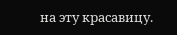на эту красавицу.